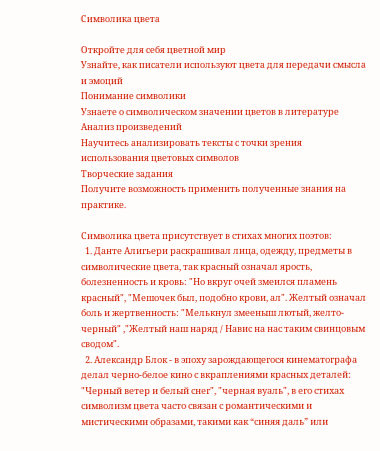Символика цвета

Откройте для себя цветной мир
Узнайте, как писатели используют цвета для передачи смысла и эмоций
Понимание символики
Узнаете о символическом значении цветов в литературе
Анализ произведений
Научитесь анализировать тексты с точки зрения использования цветовых символов
Творческие задания
Получите возможность применить полученные знания на практике.

Символика цвета присутствует в стихах многих поэтов:
  1. Данте Алигьери раскрашивал лица, одежду, предметы в символические цвета, так красный означал ярость, болезненность и кровь: "Но вкруг очей змеился пламень красный", "Мешочек был, подобно крови, ал". Желтый означал боль и жертвенность: "Мелькнул змееныш лютый, желто-черный" ,"Желтый наш наряд / Навис на нас таким свинцовым сводом".
  2. Александр Блок - в эпоху зарождающегося кинематографа делал черно-белое кино с вкраплениями красных деталей: "Черный ветер и белый снег", "черная вуаль", в его стихах символизм цвета часто связан с романтическими и мистическими образами, такими как “синяя даль” или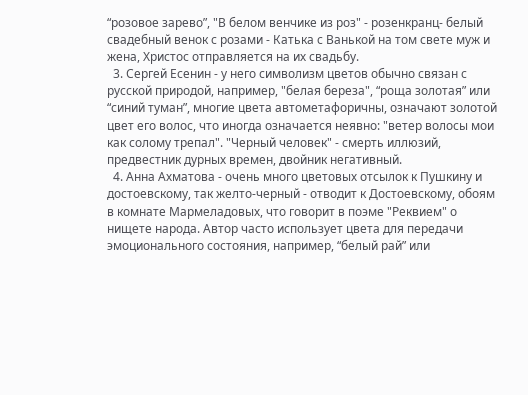“розовое зарево”, "В белом венчике из роз" - розенкранц- белый свадебный венок с розами - Катька с Ванькой на том свете муж и жена, Христос отправляется на их свадьбу.
  3. Сергей Есенин - у него символизм цветов обычно связан с русской природой, например, "белая береза", “роща золотая” или “синий туман”, многие цвета автометафоричны, означают золотой цвет его волос, что иногда означается неявно: "ветер волосы мои как солому трепал". "Черный человек" - смерть иллюзий, предвестник дурных времен, двойник негативный.
  4. Анна Ахматова - очень много цветовых отсылок к Пушкину и достоевскому, так желто-черный - отводит к Достоевскому, обоям в комнате Мармеладовых, что говорит в поэме "Реквием" о нищете народа. Автор часто использует цвета для передачи эмоционального состояния, например, “белый рай” или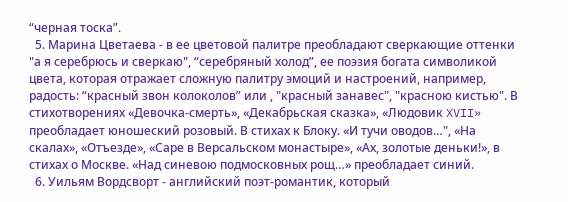“черная тоска”.
  5. Марина Цветаева - в ее цветовой палитре преобладают сверкающие оттенки "а я серебрюсь и сверкаю", “серебряный холод”, ее поэзия богата символикой цвета, которая отражает сложную палитру эмоций и настроений, например, радость: “красный звон колоколов” или , "красный занавес", "красною кистью". В стихотворениях «Девочка-смерть», «Декабрьская сказка», «Людовик XVII» преобладает юношеский розовый. В стихах к Блоку. «И тучи оводов…", «На скалах», «Отъезде», «Саре в Версальском монастыре», «Ах, золотые деньки!», в стихах о Москве. «Над синевою подмосковных рощ…» преобладает синий.
  6. Уильям Вордсворт - английский поэт-романтик, который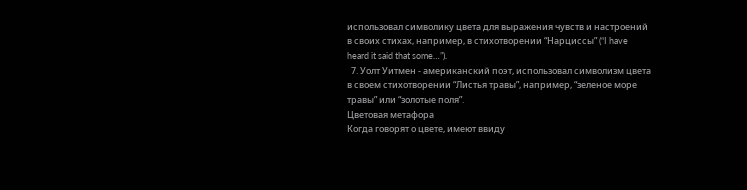использовал символику цвета для выражения чувств и настроений в своих стихах, например, в стихотворении “Нарциссы” (“I have heard it said that some…”).
  7. Уолт Уитмен - американский поэт, использовал символизм цвета в своем стихотворении “Листья травы”, например, “зеленое море травы” или “золотые поля”.
Цветовая метафора
Когда говорят о цвете, имеют ввиду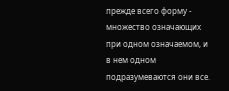прежде всего форму - множество означающих при одном означаемом, и в нем одном подразумеваются они все.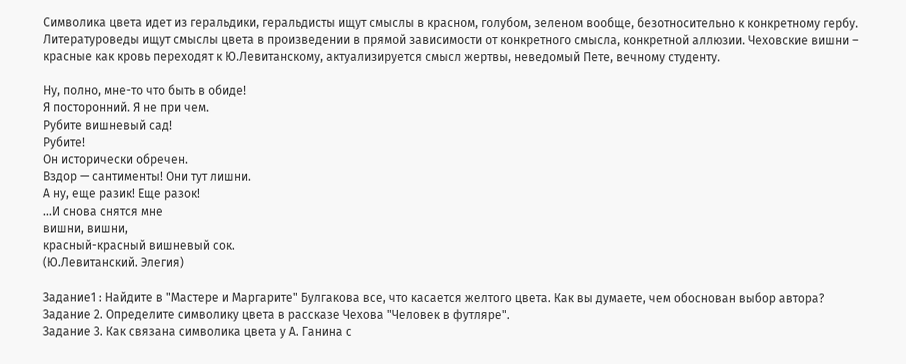Символика цвета идет из геральдики, геральдисты ищут смыслы в красном, голубом, зеленом вообще, безотносительно к конкретному гербу. Литературоведы ищут смыслы цвета в произведении в прямой зависимости от конкретного смысла, конкретной аллюзии. Чеховские вишни – красные как кровь переходят к Ю.Левитанскому, актуализируется смысл жертвы, неведомый Пете, вечному студенту.

Ну, полно, мне-то что быть в обиде!
Я посторонний. Я не при чем.
Рубите вишневый сад!
Рубите!
Он исторически обречен.
Вздор — сантименты! Они тут лишни.
А ну, еще разик! Еще разок!
...И снова снятся мне
вишни, вишни,
красный-красный вишневый сок.
(Ю.Левитанский. Элегия)

Задание1 : Найдите в "Мастере и Маргарите" Булгакова все, что касается желтого цвета. Как вы думаете, чем обоснован выбор автора?
Задание 2. Определите символику цвета в рассказе Чехова "Человек в футляре".
Задание 3. Как связана символика цвета у А. Ганина с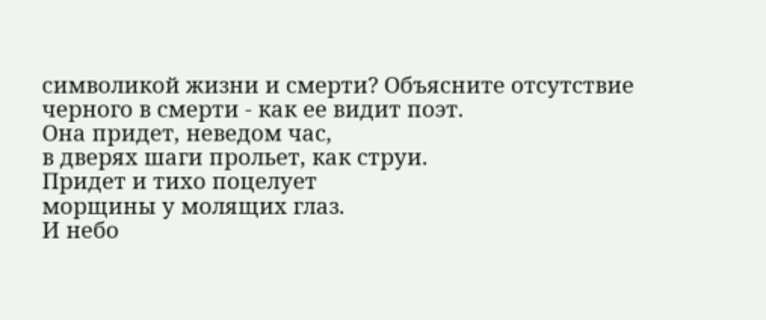символикой жизни и смерти? Объясните отсутствие черного в смерти - как ее видит поэт.
Она придет, неведом час,
в дверях шаги прольет, как струи.
Придет и тихо поцелует
морщины у молящих глаз.
И небо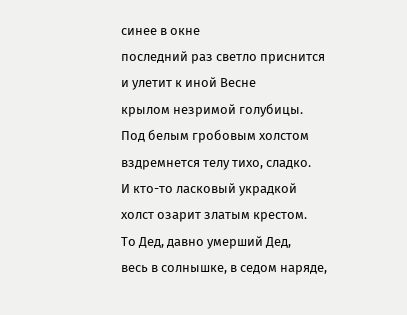синее в окне
последний раз светло приснится
и улетит к иной Весне
крылом незримой голубицы.
Под белым гробовым холстом
вздремнется телу тихо, сладко.
И кто-то ласковый украдкой
холст озарит златым крестом.
То Дед, давно умерший Дед,
весь в солнышке, в седом наряде,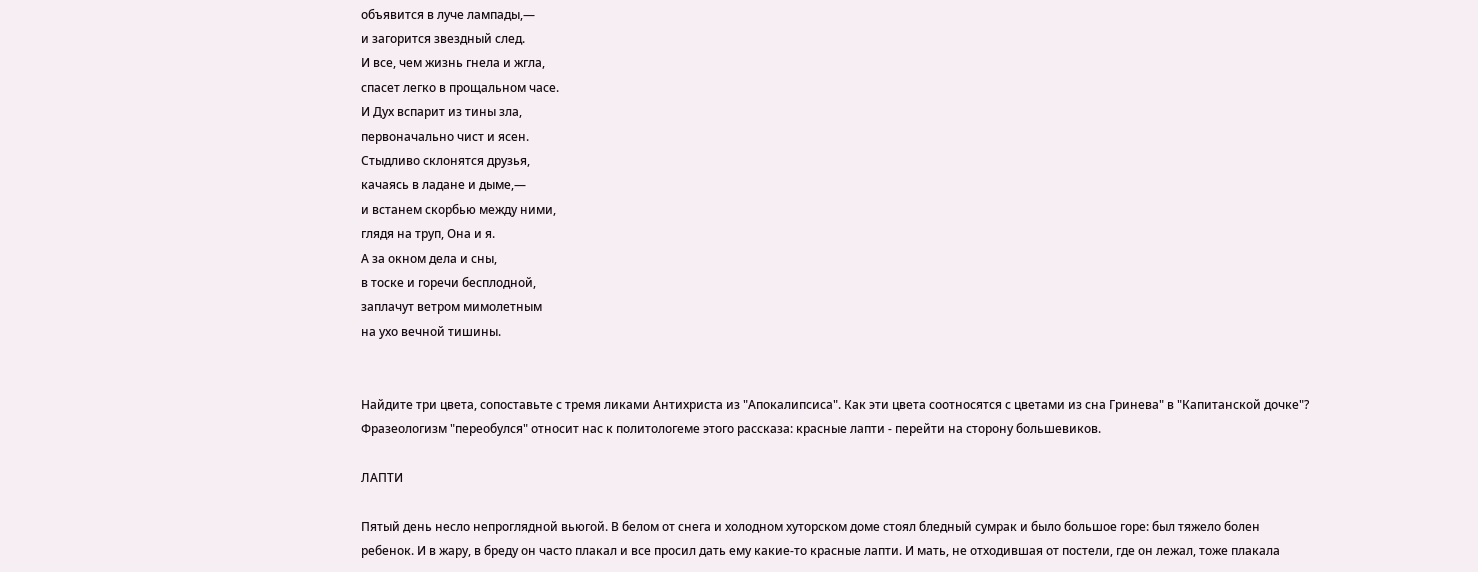объявится в луче лампады,—
и загорится звездный след.
И все, чем жизнь гнела и жгла,
спасет легко в прощальном часе.
И Дух вспарит из тины зла,
первоначально чист и ясен.
Стыдливо склонятся друзья,
качаясь в ладане и дыме,—
и встанем скорбью между ними,
глядя на труп, Она и я.
А за окном дела и сны,
в тоске и горечи бесплодной,
заплачут ветром мимолетным
на ухо вечной тишины.


Найдите три цвета, сопоставьте с тремя ликами Антихриста из "Апокалипсиса". Как эти цвета соотносятся с цветами из сна Гринева" в "Капитанской дочке"? Фразеологизм "переобулся" относит нас к политологеме этого рассказа: красные лапти - перейти на сторону большевиков.

ЛАПТИ

Пятый день несло непроглядной вьюгой. В белом от снега и холодном хуторском доме стоял бледный сумрак и было большое горе: был тяжело болен ребенок. И в жару, в бреду он часто плакал и все просил дать ему какие-то красные лапти. И мать, не отходившая от постели, где он лежал, тоже плакала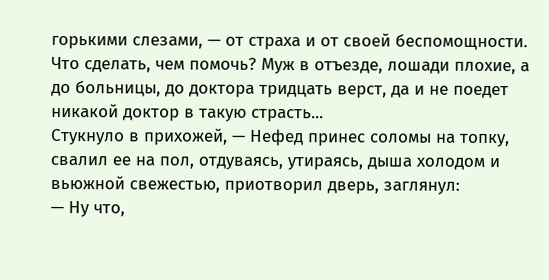горькими слезами, — от страха и от своей беспомощности. Что сделать, чем помочь? Муж в отъезде, лошади плохие, а до больницы, до доктора тридцать верст, да и не поедет никакой доктор в такую страсть...
Стукнуло в прихожей, — Нефед принес соломы на топку, свалил ее на пол, отдуваясь, утираясь, дыша холодом и вьюжной свежестью, приотворил дверь, заглянул:
— Ну что,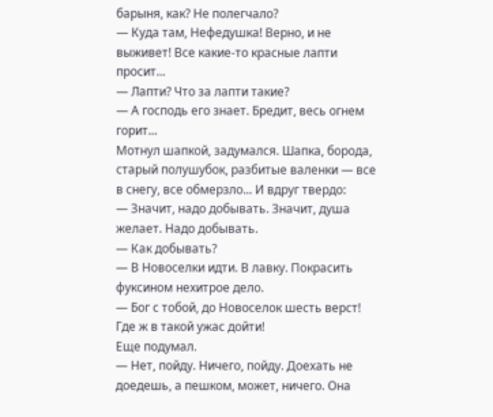барыня, как? Не полегчало?
— Куда там, Нефедушка! Верно, и не выживет! Все какие-то красные лапти просит...
— Лапти? Что за лапти такие?
— А господь его знает. Бредит, весь огнем горит...
Мотнул шапкой, задумался. Шапка, борода, старый полушубок, разбитые валенки — все в снегу, все обмерзло... И вдруг твердо:
— Значит, надо добывать. Значит, душа желает. Надо добывать.
— Как добывать?
— В Новоселки идти. В лавку. Покрасить фуксином нехитрое дело.
— Бог с тобой, до Новоселок шесть верст! Где ж в такой ужас дойти!
Еще подумал.
— Нет, пойду. Ничего, пойду. Доехать не доедешь, а пешком, может, ничего. Она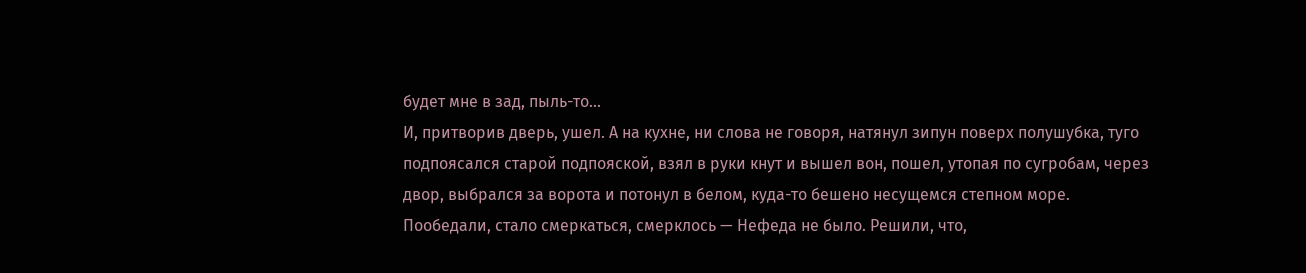будет мне в зад, пыль-то...
И, притворив дверь, ушел. А на кухне, ни слова не говоря, натянул зипун поверх полушубка, туго подпоясался старой подпояской, взял в руки кнут и вышел вон, пошел, утопая по сугробам, через двор, выбрался за ворота и потонул в белом, куда-то бешено несущемся степном море.
Пообедали, стало смеркаться, смерклось — Нефеда не было. Решили, что,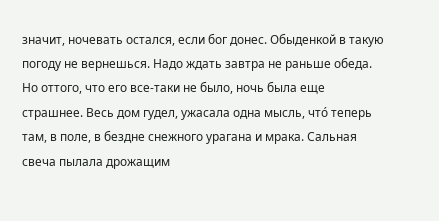значит, ночевать остался, если бог донес. Обыденкой в такую погоду не вернешься. Надо ждать завтра не раньше обеда. Но оттого, что его все-таки не было, ночь была еще страшнее. Весь дом гудел, ужасала одна мысль, что́ теперь там, в поле, в бездне снежного урагана и мрака. Сальная свеча пылала дрожащим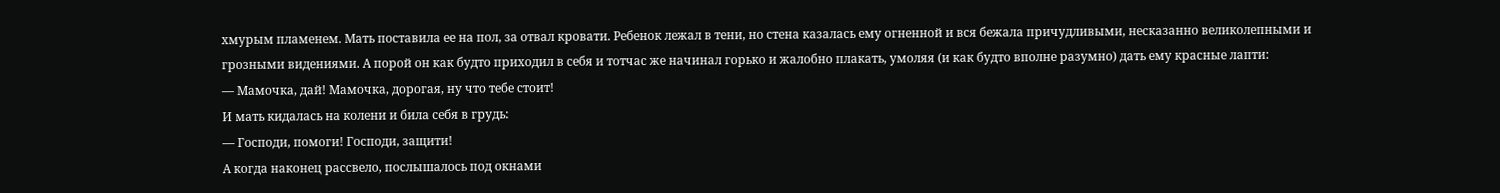хмурым пламенем. Мать поставила ее на пол, за отвал кровати. Ребенок лежал в тени, но стена казалась ему огненной и вся бежала причудливыми, несказанно великолепными и грозными видениями. А порой он как будто приходил в себя и тотчас же начинал горько и жалобно плакать, умоляя (и как будто вполне разумно) дать ему красные лапти:
— Мамочка, дай! Мамочка, дорогая, ну что тебе стоит!
И мать кидалась на колени и била себя в грудь:
— Господи, помоги! Господи, защити!
А когда наконец рассвело, послышалось под окнами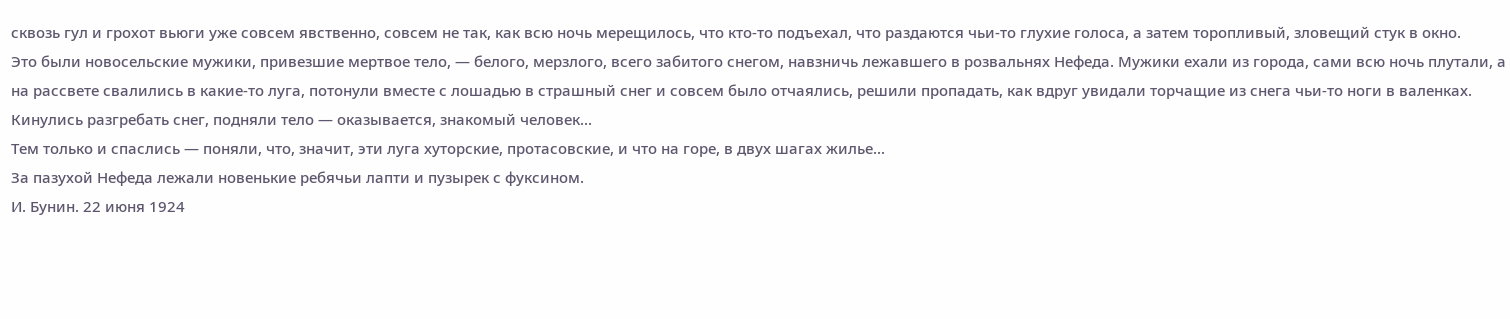сквозь гул и грохот вьюги уже совсем явственно, совсем не так, как всю ночь мерещилось, что кто-то подъехал, что раздаются чьи-то глухие голоса, а затем торопливый, зловещий стук в окно.
Это были новосельские мужики, привезшие мертвое тело, — белого, мерзлого, всего забитого снегом, навзничь лежавшего в розвальнях Нефеда. Мужики ехали из города, сами всю ночь плутали, а на рассвете свалились в какие-то луга, потонули вместе с лошадью в страшный снег и совсем было отчаялись, решили пропадать, как вдруг увидали торчащие из снега чьи-то ноги в валенках. Кинулись разгребать снег, подняли тело — оказывается, знакомый человек...
Тем только и спаслись — поняли, что, значит, эти луга хуторские, протасовские, и что на горе, в двух шагах жилье...
За пазухой Нефеда лежали новенькие ребячьи лапти и пузырек с фуксином.
И. Бунин. 22 июня 1924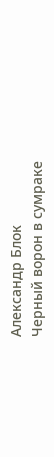Александр Блок
Черный ворон в сумраке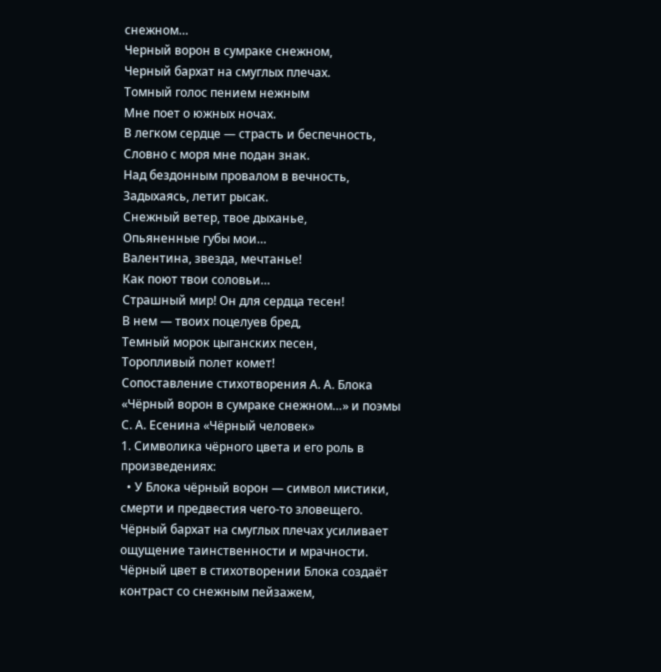снежном…
Черный ворон в сумраке снежном,
Черный бархат на смуглых плечах.
Томный голос пением нежным
Мне поет о южных ночах.
В легком сердце — страсть и беспечность,
Словно с моря мне подан знак.
Над бездонным провалом в вечность,
Задыхаясь, летит рысак.
Снежный ветер, твое дыханье,
Опьяненные губы мои…
Валентина, звезда, мечтанье!
Как поют твои соловьи…
Страшный мир! Он для сердца тесен!
В нем — твоих поцелуев бред,
Темный морок цыганских песен,
Торопливый полет комет!
Сопоставление стихотворения А. А. Блока «Чёрный ворон в сумраке снежном…» и поэмы С. А. Есенина «Чёрный человек»
1. Символика чёрного цвета и его роль в произведениях:
  • У Блока чёрный ворон — символ мистики, смерти и предвестия чего-то зловещего. Чёрный бархат на смуглых плечах усиливает ощущение таинственности и мрачности. Чёрный цвет в стихотворении Блока создаёт контраст со снежным пейзажем,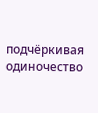подчёркивая одиночество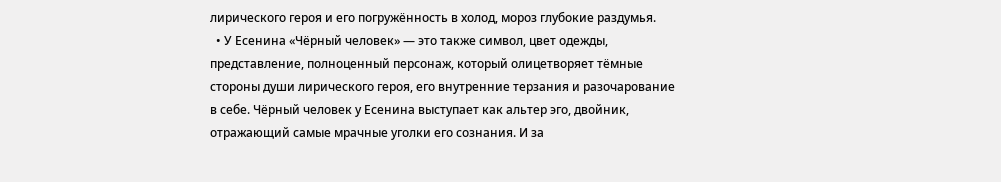лирического героя и его погружённость в холод, мороз глубокие раздумья.
  • У Есенина «Чёрный человек» — это также символ, цвет одежды, представление, полноценный персонаж, который олицетворяет тёмные стороны души лирического героя, его внутренние терзания и разочарование в себе. Чёрный человек у Есенина выступает как альтер эго, двойник, отражающий самые мрачные уголки его сознания. И за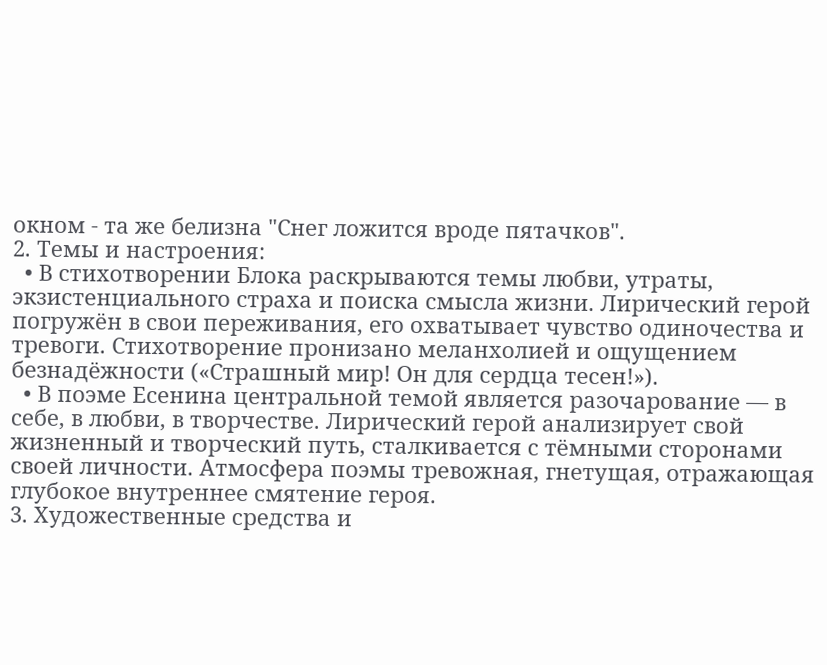окном - та же белизна "Снег ложится вроде пятачков".
2. Темы и настроения:
  • В стихотворении Блока раскрываются темы любви, утраты, экзистенциального страха и поиска смысла жизни. Лирический герой погружён в свои переживания, его охватывает чувство одиночества и тревоги. Стихотворение пронизано меланхолией и ощущением безнадёжности («Страшный мир! Он для сердца тесен!»).
  • В поэме Есенина центральной темой является разочарование — в себе, в любви, в творчестве. Лирический герой анализирует свой жизненный и творческий путь, сталкивается с тёмными сторонами своей личности. Атмосфера поэмы тревожная, гнетущая, отражающая глубокое внутреннее смятение героя.
3. Художественные средства и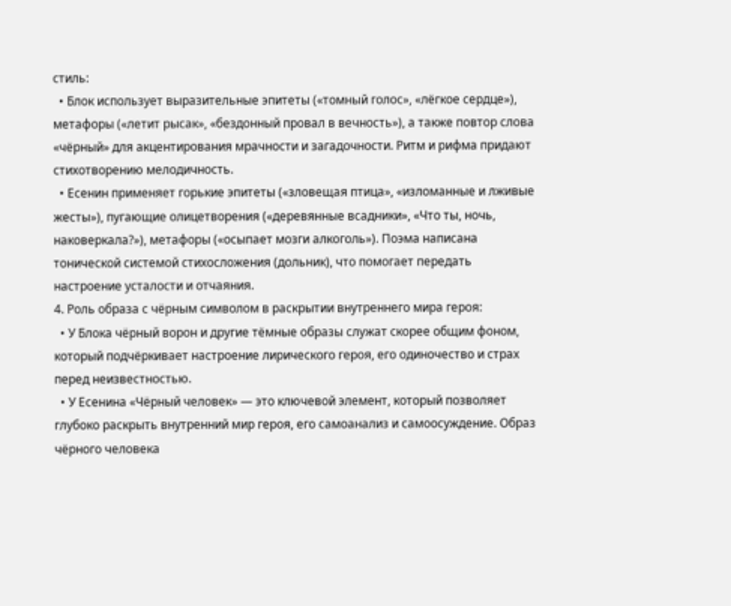стиль:
  • Блок использует выразительные эпитеты («томный голос», «лёгкое сердце»), метафоры («летит рысак», «бездонный провал в вечность»), а также повтор слова «чёрный» для акцентирования мрачности и загадочности. Ритм и рифма придают стихотворению мелодичность.
  • Есенин применяет горькие эпитеты («зловещая птица», «изломанные и лживые жесты»), пугающие олицетворения («деревянные всадники», «Что ты, ночь, наковеркала?»), метафоры («осыпает мозги алкоголь»). Поэма написана тонической системой стихосложения (дольник), что помогает передать настроение усталости и отчаяния.
4. Роль образа с чёрным символом в раскрытии внутреннего мира героя:
  • У Блока чёрный ворон и другие тёмные образы служат скорее общим фоном, который подчёркивает настроение лирического героя, его одиночество и страх перед неизвестностью.
  • У Есенина «Чёрный человек» — это ключевой элемент, который позволяет глубоко раскрыть внутренний мир героя, его самоанализ и самоосуждение. Образ чёрного человека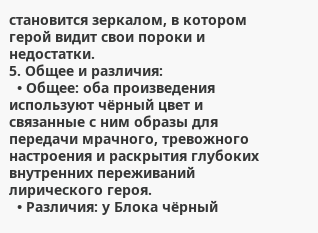становится зеркалом, в котором герой видит свои пороки и недостатки.
5. Общее и различия:
  • Общее: оба произведения используют чёрный цвет и связанные с ним образы для передачи мрачного, тревожного настроения и раскрытия глубоких внутренних переживаний лирического героя.
  • Различия: у Блока чёрный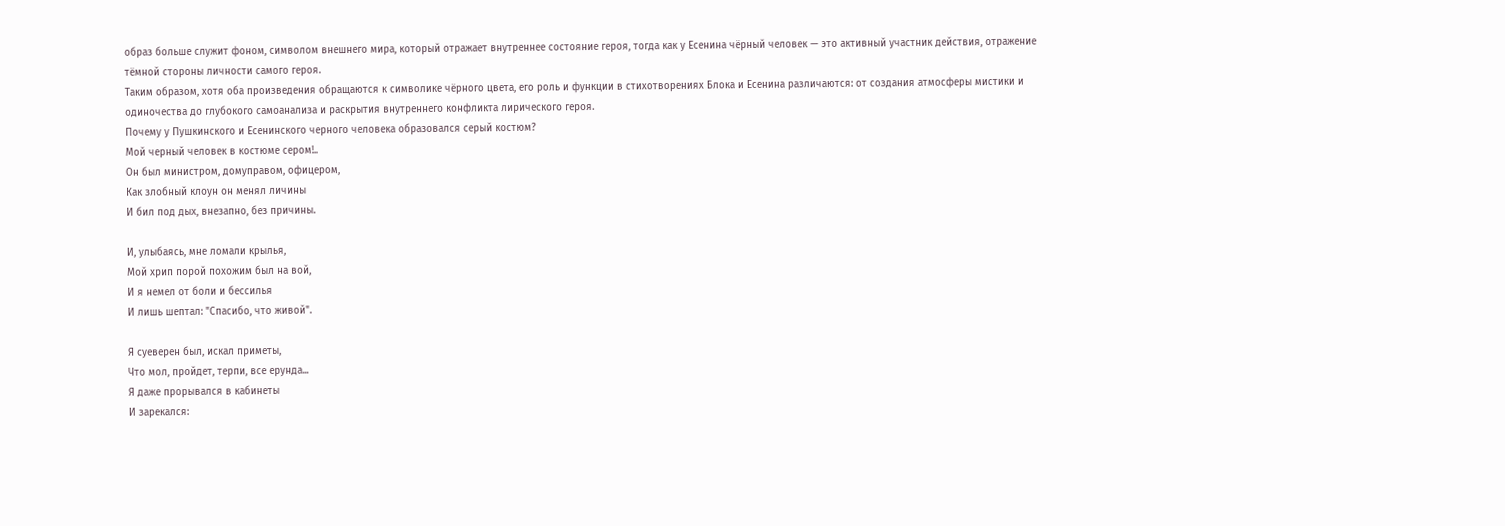образ больше служит фоном, символом внешнего мира, который отражает внутреннее состояние героя, тогда как у Есенина чёрный человек — это активный участник действия, отражение тёмной стороны личности самого героя.
Таким образом, хотя оба произведения обращаются к символике чёрного цвета, его роль и функции в стихотворениях Блока и Есенина различаются: от создания атмосферы мистики и одиночества до глубокого самоанализа и раскрытия внутреннего конфликта лирического героя.
Почему у Пушкинского и Есенинского черного человека образовался серый костюм?
Мой черный человек в костюме сером!..
Он был министром, домуправом, офицером,
Как злобный клоун он менял личины
И бил под дых, внезапно, без причины.

И, улыбаясь, мне ломали крылья,
Мой хрип порой похожим был на вой,
И я немел от боли и бессилья
И лишь шептал: "Спасибо, что живой".

Я суеверен был, искал приметы,
Что мол, пройдет, терпи, все ерунда...
Я даже прорывался в кабинеты
И зарекался: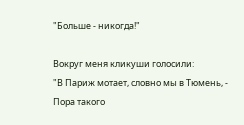"Больше - никогда!"

Вокруг меня кликуши голосили:
"В Париж мотает, словно мы в Тюмень, -
Пора такого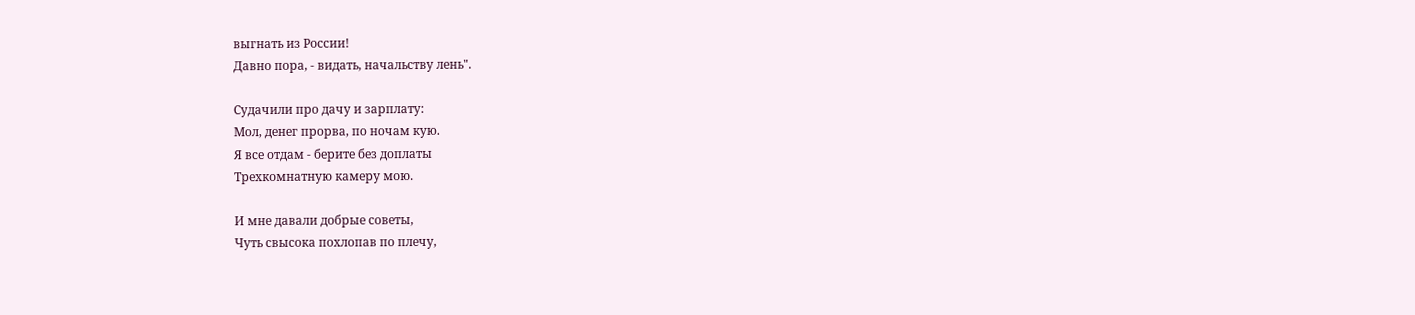выгнать из России!
Давно пора, - видать, начальству лень".

Судачили про дачу и зарплату:
Мол, денег прорва, по ночам кую.
Я все отдам - берите без доплаты
Трехкомнатную камеру мою.

И мне давали добрые советы,
Чуть свысока похлопав по плечу,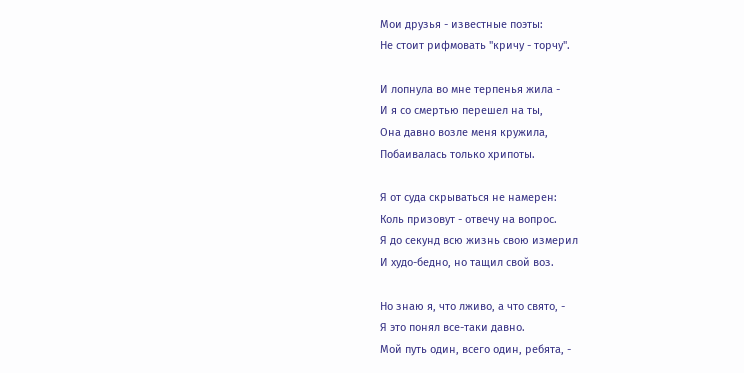Мои друзья - известные поэты:
Не стоит рифмовать "кричу - торчу".

И лопнула во мне терпенья жила -
И я со смертью перешел на ты,
Она давно возле меня кружила,
Побаивалась только хрипоты.

Я от суда скрываться не намерен:
Коль призовут - отвечу на вопрос.
Я до секунд всю жизнь свою измерил
И худо-бедно, но тащил свой воз.

Но знаю я, что лживо, а что свято, -
Я это понял все-таки давно.
Мой путь один, всего один, ребята, -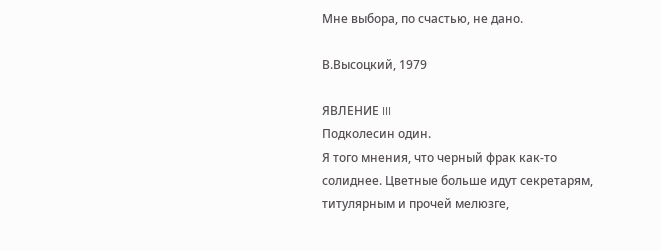Мне выбора, по счастью, не дано.

В.Высоцкий, 1979

ЯВЛЕНИЕ III
Подколесин один.
Я того мнения, что черный фрак как-то солиднее. Цветные больше идут секретарям, титулярным и прочей мелюзге,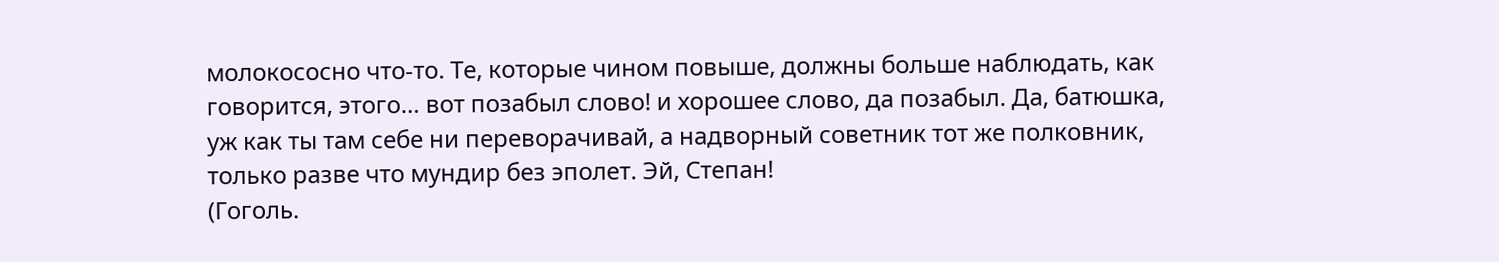молокососно что-то. Те, которые чином повыше, должны больше наблюдать, как говорится, этого… вот позабыл слово! и хорошее слово, да позабыл. Да, батюшка, уж как ты там себе ни переворачивай, а надворный советник тот же полковник, только разве что мундир без эполет. Эй, Степан!
(Гоголь.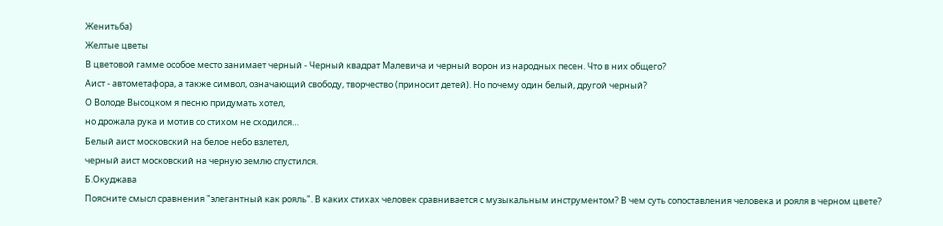Женитьба)
Желтые цветы
В цветовой гамме особое место занимает черный - Черный квадрат Малевича и черный ворон из народных песен. Что в них общего?
Аист - автометафора, а также символ, означающий свободу, творчество (приносит детей). Но почему один белый, другой черный?
О Володе Высоцком я песню придумать хотел,
но дрожала рука и мотив со стихом не сходился…
Белый аист московский на белое небо взлетел,
черный аист московский на черную землю спустился.
Б.Окуджава
Поясните смысл сравнения "элегантный как рояль". В каких стихах человек сравнивается с музыкальным инструментом? В чем суть сопоставления человека и рояля в черном цвете?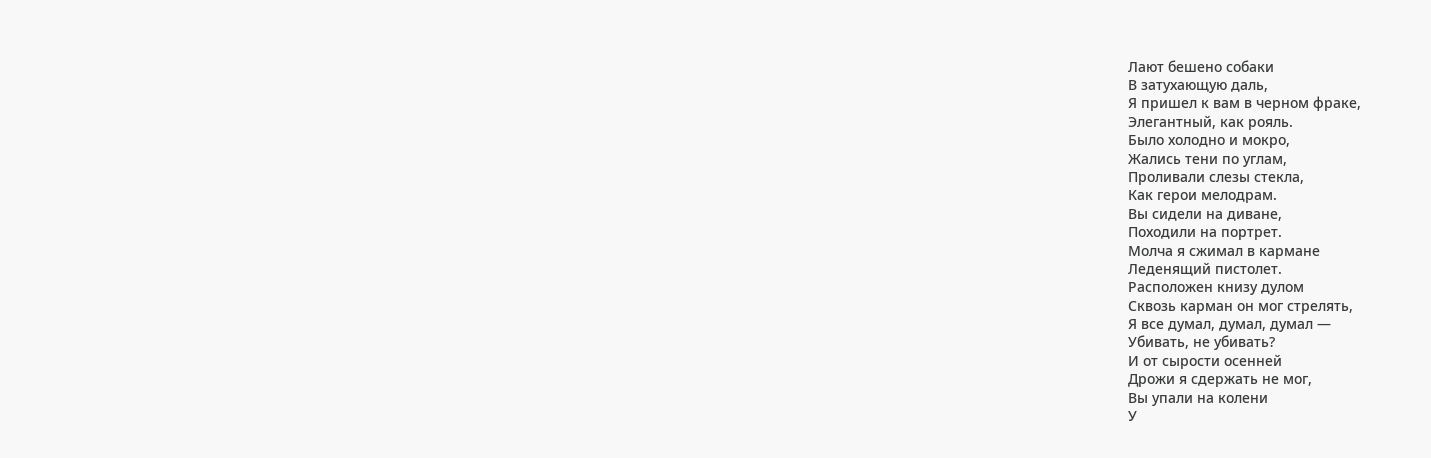Лают бешено собаки
В затухающую даль,
Я пришел к вам в черном фраке,
Элегантный, как рояль.
Было холодно и мокро,
Жались тени по углам,
Проливали слезы стекла,
Как герои мелодрам.
Вы сидели на диване,
Походили на портрет.
Молча я сжимал в кармане
Леденящий пистолет.
Расположен книзу дулом
Сквозь карман он мог стрелять,
Я все думал, думал, думал —
Убивать, не убивать?
И от сырости осенней
Дрожи я сдержать не мог,
Вы упали на колени
У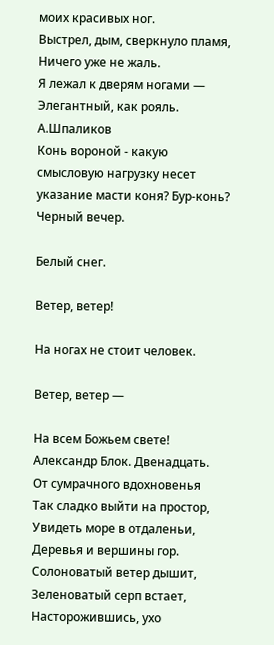моих красивых ног.
Выстрел, дым, сверкнуло пламя,
Ничего уже не жаль.
Я лежал к дверям ногами —
Элегантный, как рояль.
А.Шпаликов
Конь вороной - какую смысловую нагрузку несет указание масти коня? Бур-конь?
Черный вечер.

Белый снег.

Ветер, ветер!

На ногах не стоит человек.

Ветер, ветер —

На всем Божьем свете!
Александр Блок. Двенадцать.
От сумрачного вдохновенья
Так сладко выйти на простор,
Увидеть море в отдаленьи,
Деревья и вершины гор.
Солоноватый ветер дышит,
Зеленоватый серп встает,
Насторожившись, ухо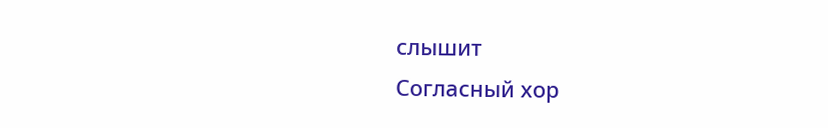слышит
Согласный хор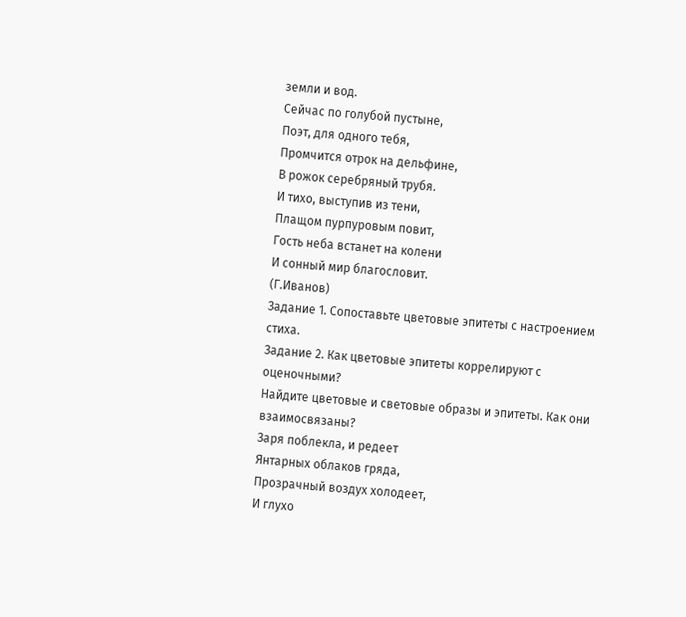земли и вод.
Сейчас по голубой пустыне,
Поэт, для одного тебя,
Промчится отрок на дельфине,
В рожок серебряный трубя.
И тихо, выступив из тени,
Плащом пурпуровым повит,
Гость неба встанет на колени
И сонный мир благословит.
(Г.Иванов)
Задание 1. Сопоставьте цветовые эпитеты с настроением стиха.
Задание 2. Как цветовые эпитеты коррелируют с оценочными?
Найдите цветовые и световые образы и эпитеты. Как они взаимосвязаны?
Заря поблекла, и редеет
Янтарных облаков гряда,
Прозрачный воздух холодеет,
И глухо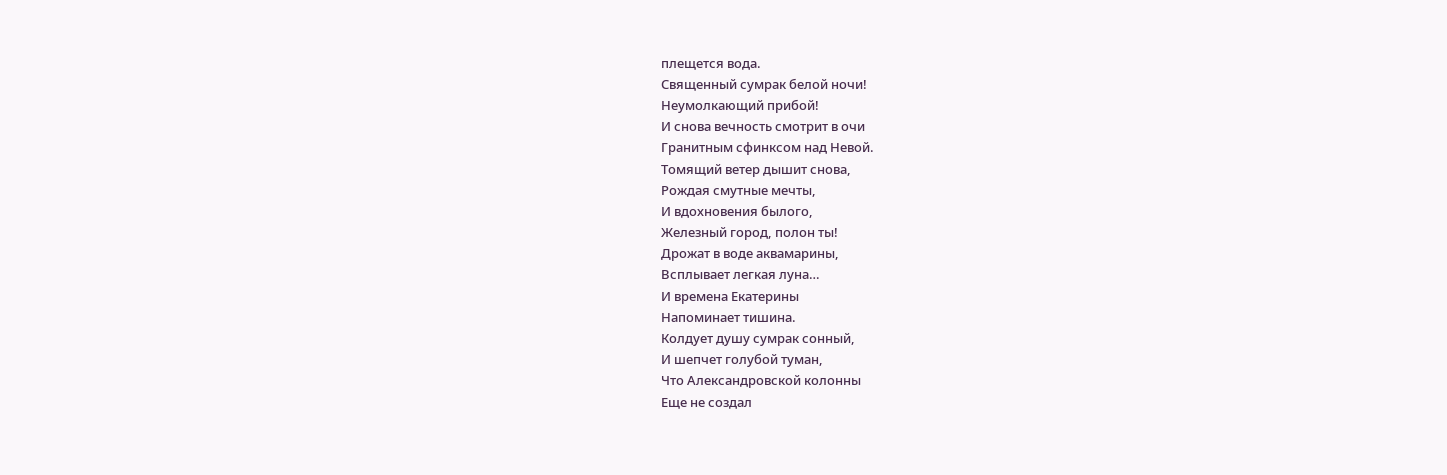плещется вода.
Священный сумрак белой ночи!
Неумолкающий прибой!
И снова вечность смотрит в очи
Гранитным сфинксом над Невой.
Томящий ветер дышит снова,
Рождая смутные мечты,
И вдохновения былого,
Железный город, полон ты!
Дрожат в воде аквамарины,
Всплывает легкая луна…
И времена Екатерины
Напоминает тишина.
Колдует душу сумрак сонный,
И шепчет голубой туман,
Что Александровской колонны
Еще не создал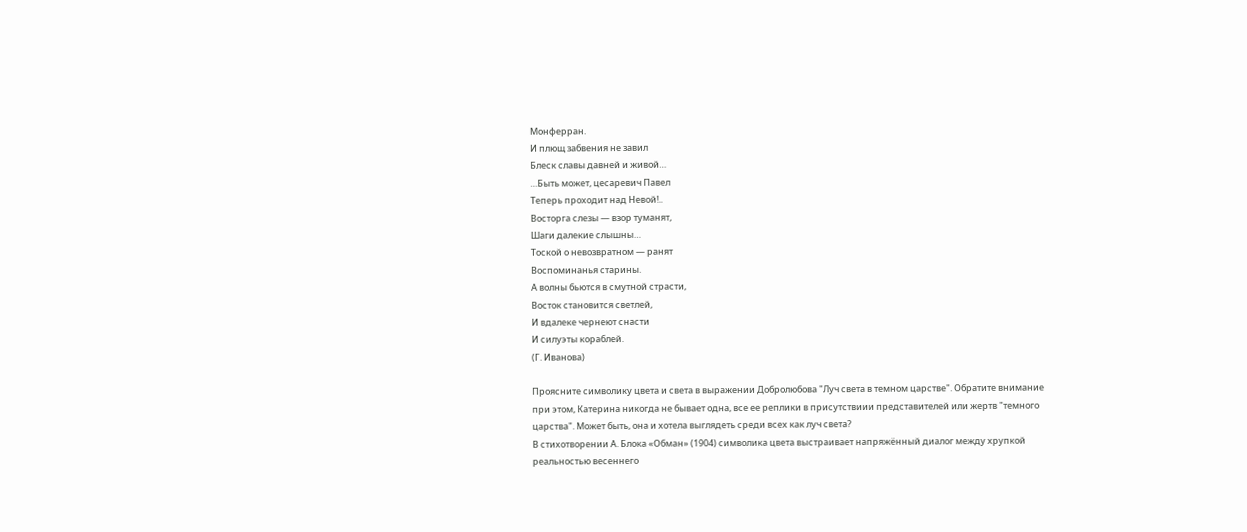Монферран.
И плющ забвения не завил
Блеск славы давней и живой…
…Быть может, цесаревич Павел
Теперь проходит над Невой!..
Восторга слезы — взор туманят,
Шаги далекие слышны…
Тоской о невозвратном — ранят
Воспоминанья старины.
А волны бьются в смутной страсти,
Восток становится светлей,
И вдалеке чернеют снасти
И силуэты кораблей.
(Г. Иванова)

Проясните символику цвета и света в выражении Добролюбова "Луч света в темном царстве". Обратите внимание при этом, Катерина никогда не бывает одна, все ее реплики в присутствиии представителей или жертв "темного царства". Может быть, она и хотела выглядеть среди всех как луч света?
В стихотворении А. Блока «Обман» (1904) символика цвета выстраивает напряжённый диалог между хрупкой реальностью весеннего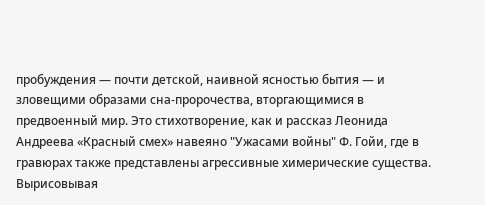пробуждения — почти детской, наивной ясностью бытия — и зловещими образами сна‑пророчества, вторгающимися в предвоенный мир. Это стихотворение, как и рассказ Леонида Андреева «Красный смех» навеяно "Ужасами войны" Ф. Гойи, где в гравюрах также представлены агрессивные химерические существа.
Вырисовывая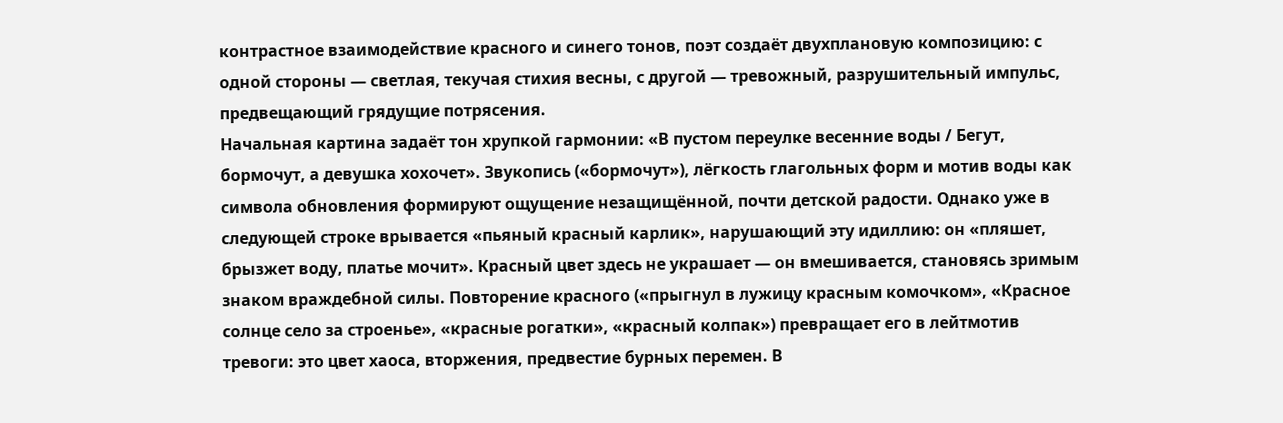контрастное взаимодействие красного и синего тонов, поэт создаёт двухплановую композицию: с одной стороны — светлая, текучая стихия весны, с другой — тревожный, разрушительный импульс, предвещающий грядущие потрясения.
Начальная картина задаёт тон хрупкой гармонии: «В пустом переулке весенние воды / Бегут, бормочут, а девушка хохочет». Звукопись («бормочут»), лёгкость глагольных форм и мотив воды как символа обновления формируют ощущение незащищённой, почти детской радости. Однако уже в следующей строке врывается «пьяный красный карлик», нарушающий эту идиллию: он «пляшет, брызжет воду, платье мочит». Красный цвет здесь не украшает — он вмешивается, становясь зримым знаком враждебной силы. Повторение красного («прыгнул в лужицу красным комочком», «Красное солнце село за строенье», «красные рогатки», «красный колпак») превращает его в лейтмотив тревоги: это цвет хаоса, вторжения, предвестие бурных перемен. В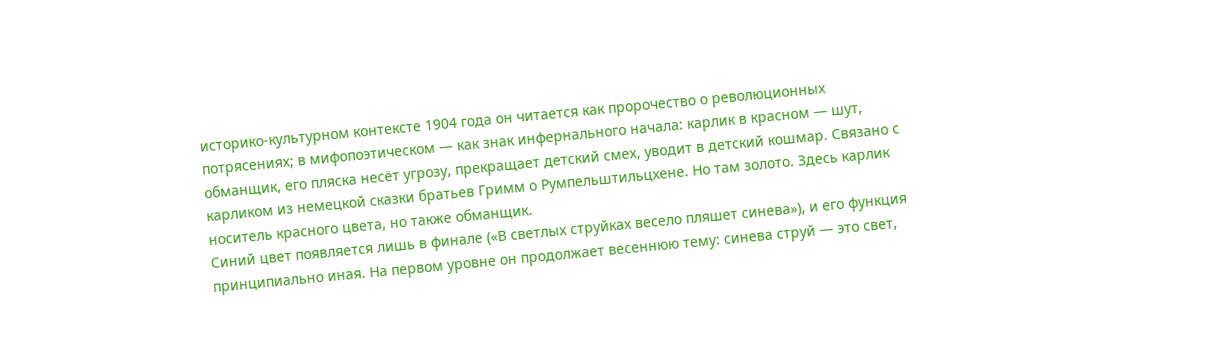историко‑культурном контексте 1904 года он читается как пророчество о революционных потрясениях; в мифопоэтическом — как знак инфернального начала: карлик в красном — шут,  обманщик, его пляска несёт угрозу, прекращает детский смех, уводит в детский кошмар. Связано с карликом из немецкой сказки братьев Гримм о Румпельштильцхене. Но там золото. Здесь карлик носитель красного цвета, но также обманщик.
Синий цвет появляется лишь в финале («В светлых струйках весело пляшет синева»), и его функция принципиально иная. На первом уровне он продолжает весеннюю тему: синева струй — это свет,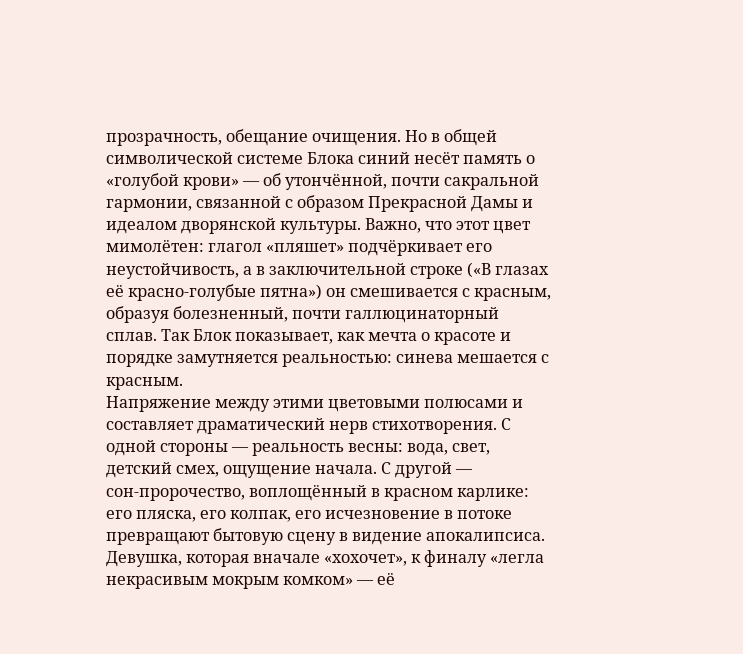прозрачность, обещание очищения. Но в общей символической системе Блока синий несёт память о «голубой крови» — об утончённой, почти сакральной гармонии, связанной с образом Прекрасной Дамы и идеалом дворянской культуры. Важно, что этот цвет мимолётен: глагол «пляшет» подчёркивает его неустойчивость, а в заключительной строке («В глазах её красно‑голубые пятна») он смешивается с красным, образуя болезненный, почти галлюцинаторный сплав. Так Блок показывает, как мечта о красоте и порядке замутняется реальностью: синева мешается с красным.
Напряжение между этими цветовыми полюсами и составляет драматический нерв стихотворения. С одной стороны — реальность весны: вода, свет, детский смех, ощущение начала. С другой — сон‑пророчество, воплощённый в красном карлике: его пляска, его колпак, его исчезновение в потоке превращают бытовую сцену в видение апокалипсиса. Девушка, которая вначале «хохочет», к финалу «легла некрасивым мокрым комком» — её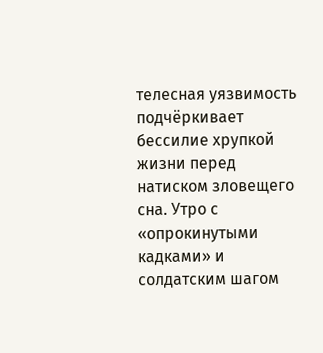телесная уязвимость подчёркивает бессилие хрупкой жизни перед натиском зловещего сна. Утро с «опрокинутыми кадками» и солдатским шагом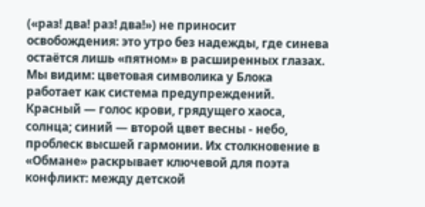(«раз! два! раз! два!») не приносит освобождения: это утро без надежды, где синева остаётся лишь «пятном» в расширенных глазах.
Мы видим: цветовая символика у Блока работает как система предупреждений. Красный — голос крови, грядущего хаоса, солнца; синий — второй цвет весны - небо, проблеск высшей гармонии. Их столкновение в «Обмане» раскрывает ключевой для поэта конфликт: между детской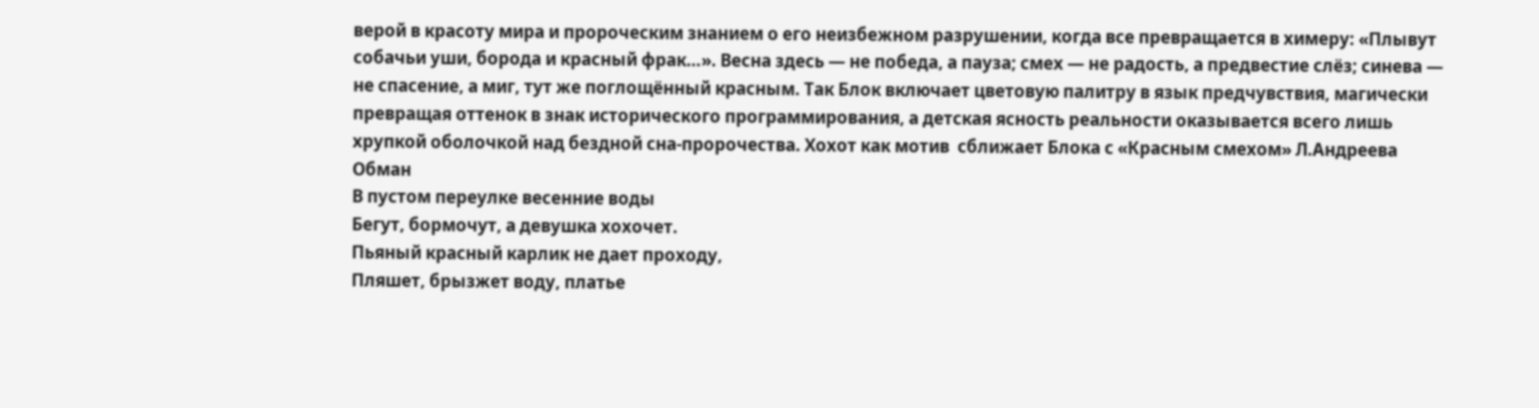верой в красоту мира и пророческим знанием о его неизбежном разрушении, когда все превращается в химеру: «Плывут собачьи уши, борода и красный фрак…». Весна здесь — не победа, а пауза; смех — не радость, а предвестие слёз; синева — не спасение, а миг, тут же поглощённый красным. Так Блок включает цветовую палитру в язык предчувствия, магически превращая оттенок в знак исторического программирования, а детская ясность реальности оказывается всего лишь хрупкой оболочкой над бездной сна‑пророчества. Хохот как мотив  сближает Блока с «Красным смехом» Л.Андреева
Обман
В пустом переулке весенние воды
Бегут, бормочут, а девушка хохочет.
Пьяный красный карлик не дает проходу,
Пляшет, брызжет воду, платье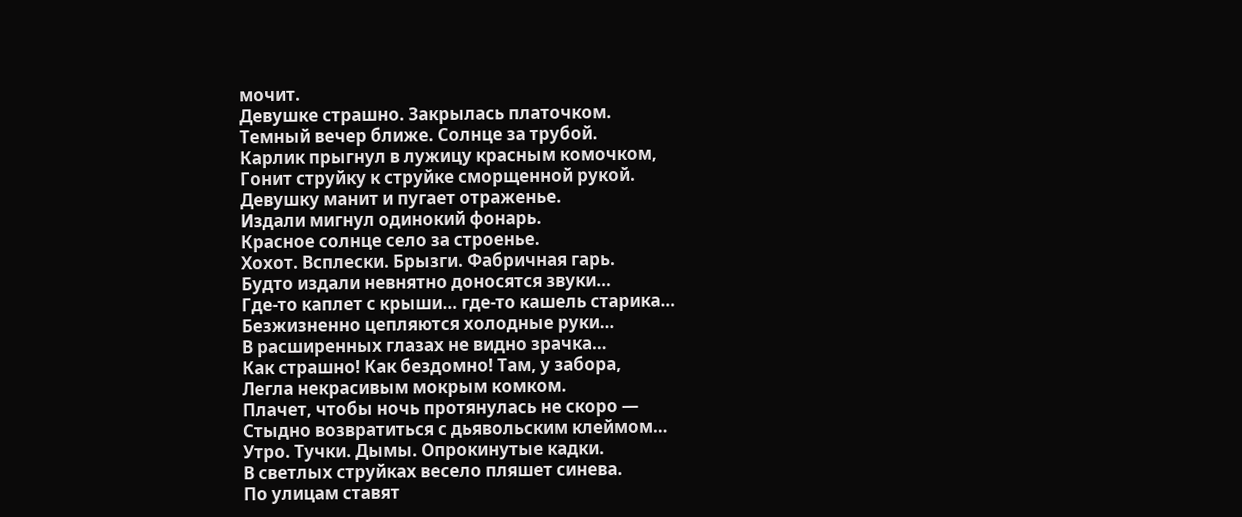мочит.
Девушке страшно. Закрылась платочком.
Темный вечер ближе. Солнце за трубой.
Карлик прыгнул в лужицу красным комочком,
Гонит струйку к струйке сморщенной рукой.
Девушку манит и пугает отраженье.
Издали мигнул одинокий фонарь.
Красное солнце село за строенье.
Хохот. Всплески. Брызги. Фабричная гарь.
Будто издали невнятно доносятся звуки…
Где-то каплет с крыши… где-то кашель старика…
Безжизненно цепляются холодные руки…
В расширенных глазах не видно зрачка…
Как страшно! Как бездомно! Там, у забора,
Легла некрасивым мокрым комком.
Плачет, чтобы ночь протянулась не скоро —
Стыдно возвратиться с дьявольским клеймом…
Утро. Тучки. Дымы. Опрокинутые кадки.
В светлых струйках весело пляшет синева.
По улицам ставят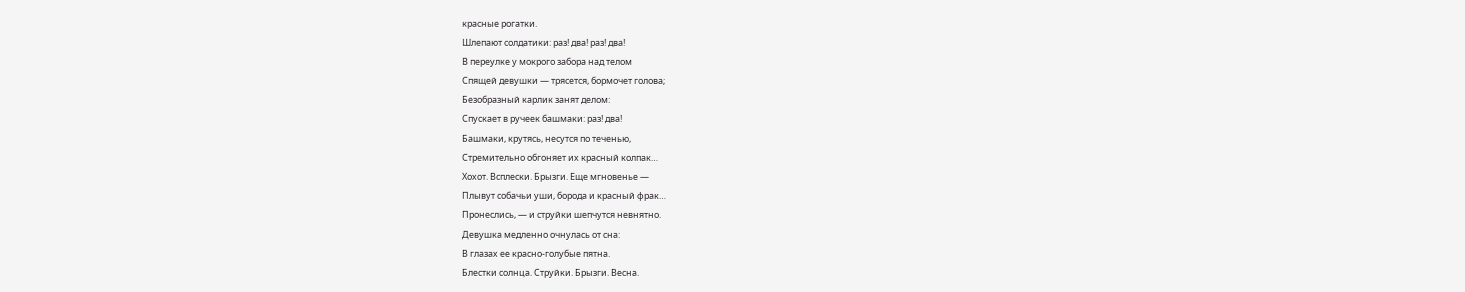красные рогатки.
Шлепают солдатики: раз! два! раз! два!
В переулке у мокрого забора над телом
Спящей девушки — трясется, бормочет голова;
Безобразный карлик занят делом:
Спускает в ручеек башмаки: раз! два!
Башмаки, крутясь, несутся по теченью,
Стремительно обгоняет их красный колпак…
Хохот. Всплески. Брызги. Еще мгновенье —
Плывут собачьи уши, борода и красный фрак…
Пронеслись, — и струйки шепчутся невнятно.
Девушка медленно очнулась от сна:
В глазах ее красно-голубые пятна.
Блестки солнца. Струйки. Брызги. Весна.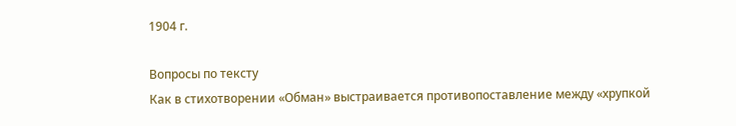1904 г.

Вопросы по тексту
Как в стихотворении «Обман» выстраивается противопоставление между «хрупкой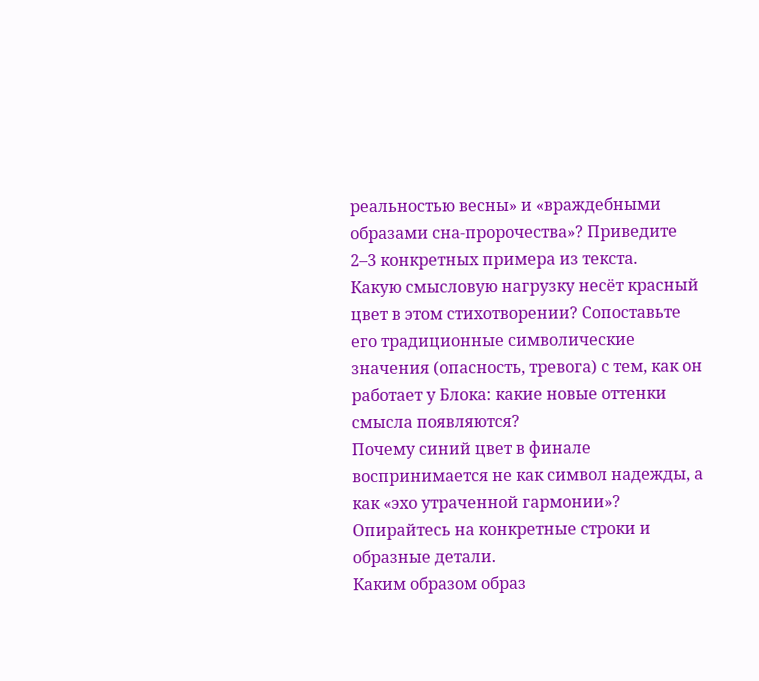реальностью весны» и «враждебными образами сна‑пророчества»? Приведите 2–3 конкретных примера из текста.
Какую смысловую нагрузку несёт красный цвет в этом стихотворении? Сопоставьте его традиционные символические значения (опасность, тревога) с тем, как он работает у Блока: какие новые оттенки смысла появляются?
Почему синий цвет в финале воспринимается не как символ надежды, а как «эхо утраченной гармонии»? Опирайтесь на конкретные строки и образные детали.
Каким образом образ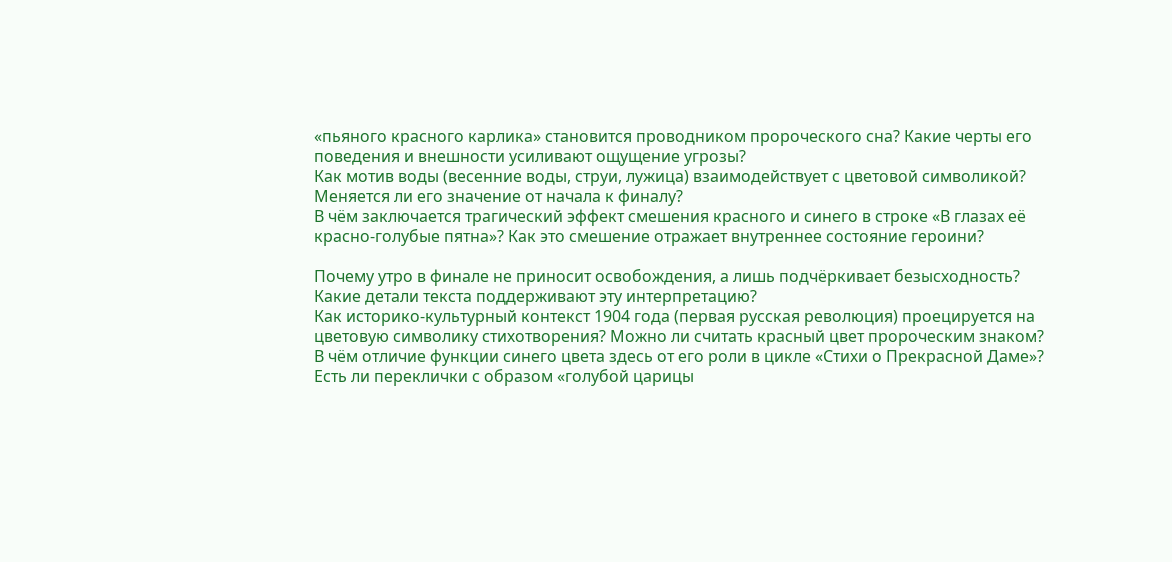«пьяного красного карлика» становится проводником пророческого сна? Какие черты его поведения и внешности усиливают ощущение угрозы?
Как мотив воды (весенние воды, струи, лужица) взаимодействует с цветовой символикой? Меняется ли его значение от начала к финалу?
В чём заключается трагический эффект смешения красного и синего в строке «В глазах её красно‑голубые пятна»? Как это смешение отражает внутреннее состояние героини?

Почему утро в финале не приносит освобождения, а лишь подчёркивает безысходность? Какие детали текста поддерживают эту интерпретацию?
Как историко‑культурный контекст 1904 года (первая русская революция) проецируется на цветовую символику стихотворения? Можно ли считать красный цвет пророческим знаком?
В чём отличие функции синего цвета здесь от его роли в цикле «Стихи о Прекрасной Даме»? Есть ли переклички с образом «голубой царицы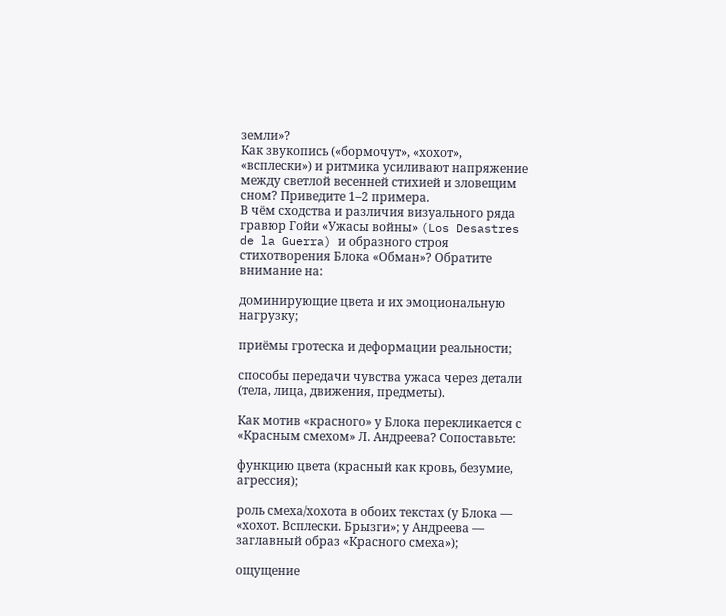земли»?
Как звукопись («бормочут», «хохот», «всплески») и ритмика усиливают напряжение между светлой весенней стихией и зловещим сном? Приведите 1–2 примера.
В чём сходства и различия визуального ряда гравюр Гойи «Ужасы войны» (Los Desastres de la Guerra) и образного строя стихотворения Блока «Обман»? Обратите внимание на:

доминирующие цвета и их эмоциональную нагрузку;

приёмы гротеска и деформации реальности;

способы передачи чувства ужаса через детали (тела, лица, движения, предметы).

Как мотив «красного» у Блока перекликается с «Красным смехом» Л. Андреева? Сопоставьте:

функцию цвета (красный как кровь, безумие, агрессия);

роль смеха/хохота в обоих текстах (у Блока — «хохот. Всплески. Брызги»; у Андреева — заглавный образ «Красного смеха»);

ощущение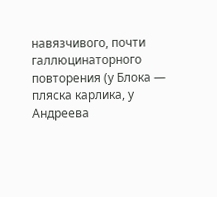навязчивого, почти галлюцинаторного повторения (у Блока — пляска карлика, у Андреева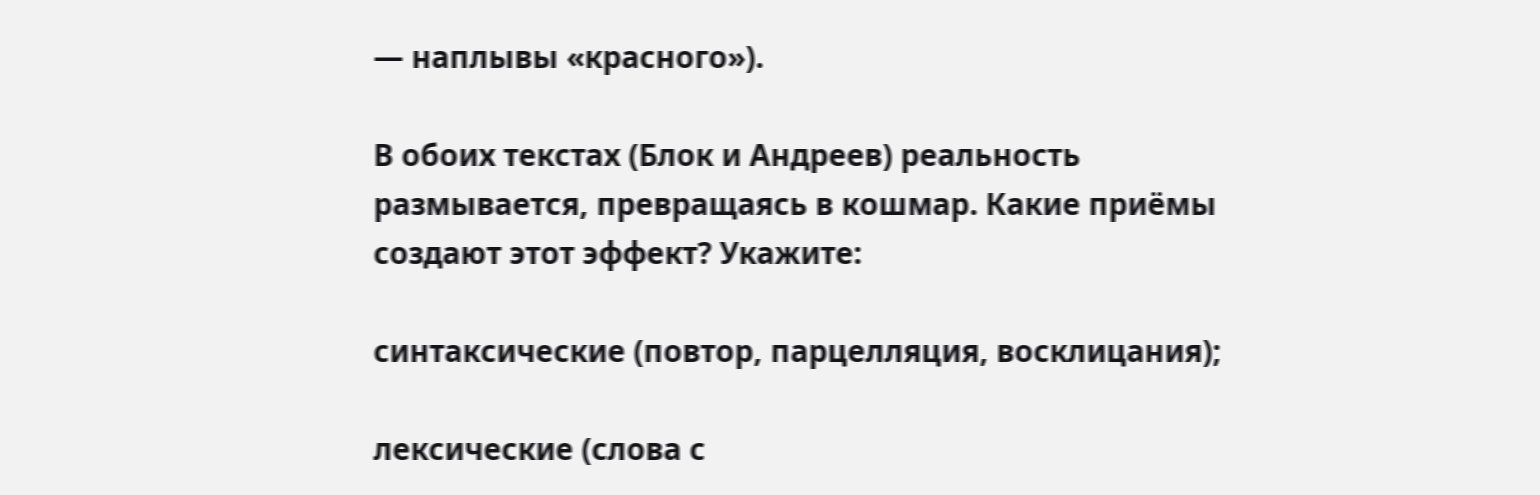— наплывы «красного»).

В обоих текстах (Блок и Андреев) реальность размывается, превращаясь в кошмар. Какие приёмы создают этот эффект? Укажите:

синтаксические (повтор, парцелляция, восклицания);

лексические (слова с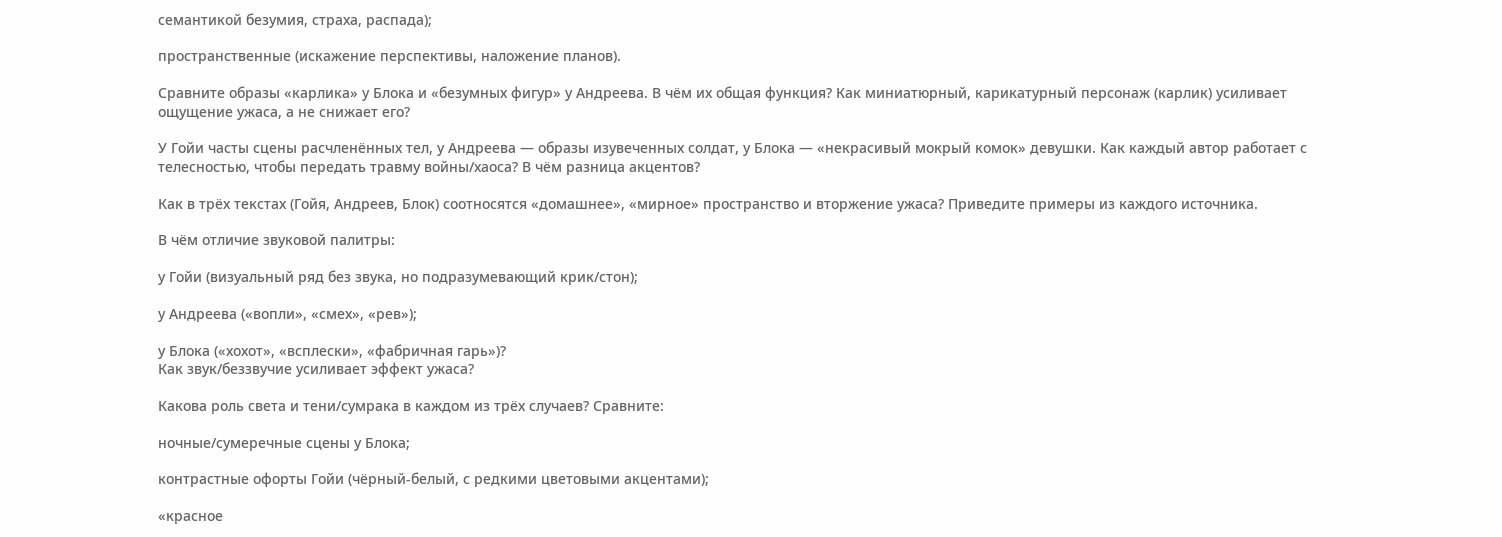семантикой безумия, страха, распада);

пространственные (искажение перспективы, наложение планов).

Сравните образы «карлика» у Блока и «безумных фигур» у Андреева. В чём их общая функция? Как миниатюрный, карикатурный персонаж (карлик) усиливает ощущение ужаса, а не снижает его?

У Гойи часты сцены расчленённых тел, у Андреева — образы изувеченных солдат, у Блока — «некрасивый мокрый комок» девушки. Как каждый автор работает с телесностью, чтобы передать травму войны/хаоса? В чём разница акцентов?

Как в трёх текстах (Гойя, Андреев, Блок) соотносятся «домашнее», «мирное» пространство и вторжение ужаса? Приведите примеры из каждого источника.

В чём отличие звуковой палитры:

у Гойи (визуальный ряд без звука, но подразумевающий крик/стон);

у Андреева («вопли», «смех», «рев»);

у Блока («хохот», «всплески», «фабричная гарь»)?
Как звук/беззвучие усиливает эффект ужаса?

Какова роль света и тени/сумрака в каждом из трёх случаев? Сравните:

ночные/сумеречные сцены у Блока;

контрастные офорты Гойи (чёрный‑белый, с редкими цветовыми акцентами);

«красное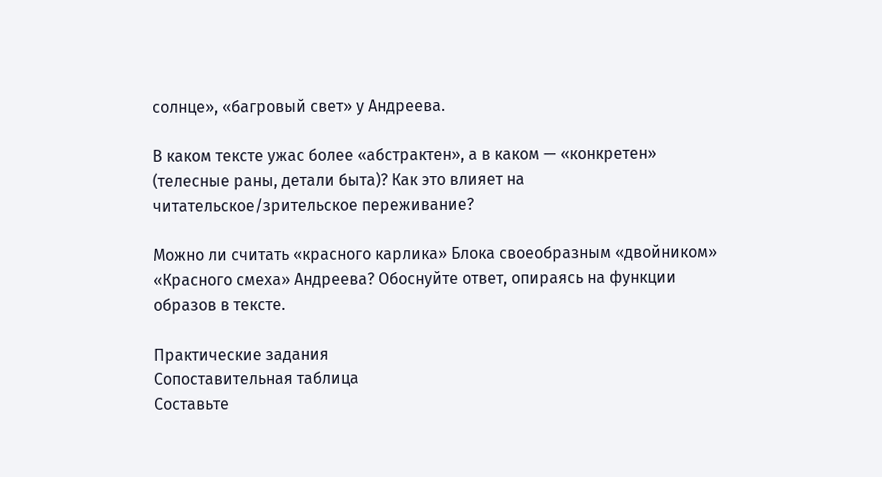солнце», «багровый свет» у Андреева.

В каком тексте ужас более «абстрактен», а в каком — «конкретен» (телесные раны, детали быта)? Как это влияет на читательское/зрительское переживание?

Можно ли считать «красного карлика» Блока своеобразным «двойником» «Красного смеха» Андреева? Обоснуйте ответ, опираясь на функции образов в тексте.

Практические задания
Сопоставительная таблица
Составьте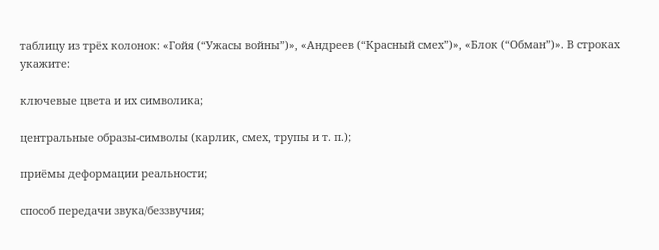таблицу из трёх колонок: «Гойя (“Ужасы войны”)», «Андреев (“Красный смех”)», «Блок (“Обман”)». В строках укажите:

ключевые цвета и их символика;

центральные образы‑символы (карлик, смех, трупы и т. п.);

приёмы деформации реальности;

способ передачи звука/беззвучия;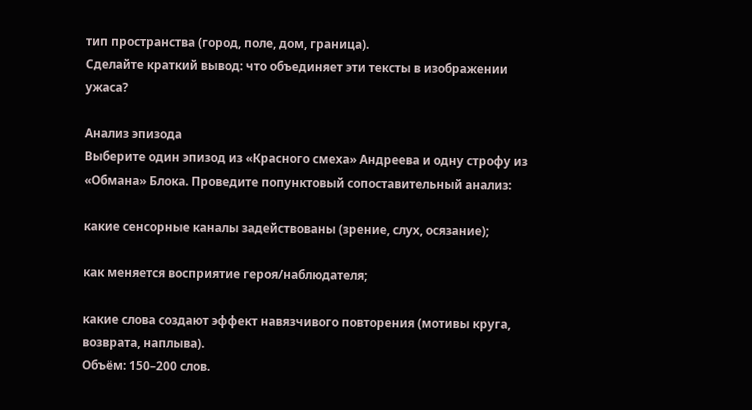тип пространства (город, поле, дом, граница).
Сделайте краткий вывод: что объединяет эти тексты в изображении ужаса?

Анализ эпизода
Выберите один эпизод из «Красного смеха» Андреева и одну строфу из «Обмана» Блока. Проведите попунктовый сопоставительный анализ:

какие сенсорные каналы задействованы (зрение, слух, осязание);

как меняется восприятие героя/наблюдателя;

какие слова создают эффект навязчивого повторения (мотивы круга, возврата, наплыва).
Объём: 150–200 слов.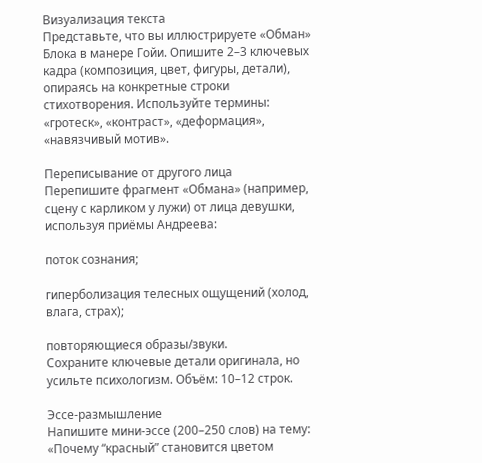Визуализация текста
Представьте, что вы иллюстрируете «Обман» Блока в манере Гойи. Опишите 2–3 ключевых кадра (композиция, цвет, фигуры, детали), опираясь на конкретные строки стихотворения. Используйте термины: «гротеск», «контраст», «деформация», «навязчивый мотив».

Переписывание от другого лица
Перепишите фрагмент «Обмана» (например, сцену с карликом у лужи) от лица девушки, используя приёмы Андреева:

поток сознания;

гиперболизация телесных ощущений (холод, влага, страх);

повторяющиеся образы/звуки.
Сохраните ключевые детали оригинала, но усильте психологизм. Объём: 10–12 строк.

Эссе‑размышление
Напишите мини‑эссе (200–250 слов) на тему: «Почему “красный” становится цветом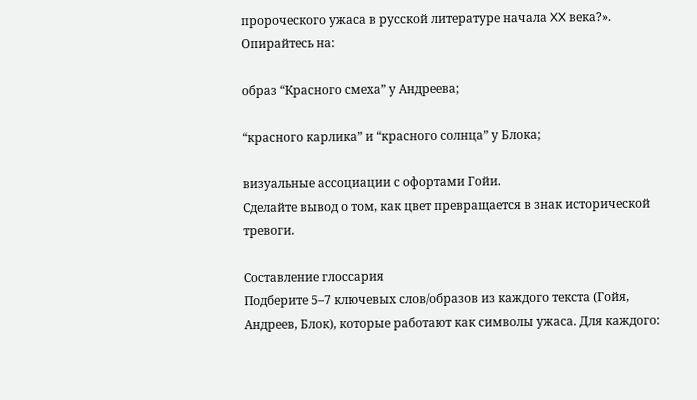пророческого ужаса в русской литературе начала XX века?». Опирайтесь на:

образ “Красного смеха” у Андреева;

“красного карлика” и “красного солнца” у Блока;

визуальные ассоциации с офортами Гойи.
Сделайте вывод о том, как цвет превращается в знак исторической тревоги.

Составление глоссария
Подберите 5–7 ключевых слов/образов из каждого текста (Гойя, Андреев, Блок), которые работают как символы ужаса. Для каждого: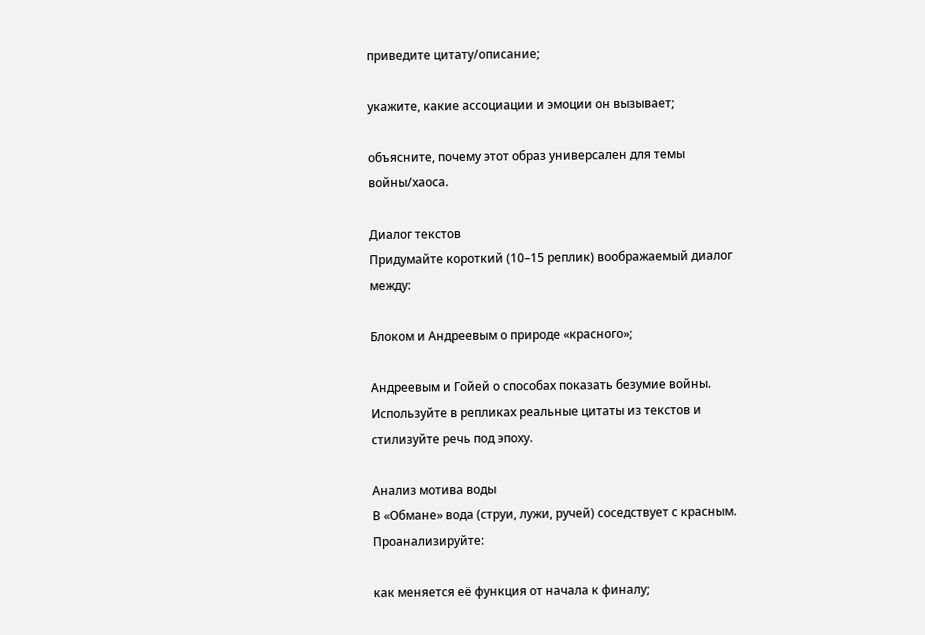приведите цитату/описание;

укажите, какие ассоциации и эмоции он вызывает;

объясните, почему этот образ универсален для темы войны/хаоса.

Диалог текстов
Придумайте короткий (10–15 реплик) воображаемый диалог между:

Блоком и Андреевым о природе «красного»;

Андреевым и Гойей о способах показать безумие войны.
Используйте в репликах реальные цитаты из текстов и стилизуйте речь под эпоху.

Анализ мотива воды
В «Обмане» вода (струи, лужи, ручей) соседствует с красным. Проанализируйте:

как меняется её функция от начала к финалу;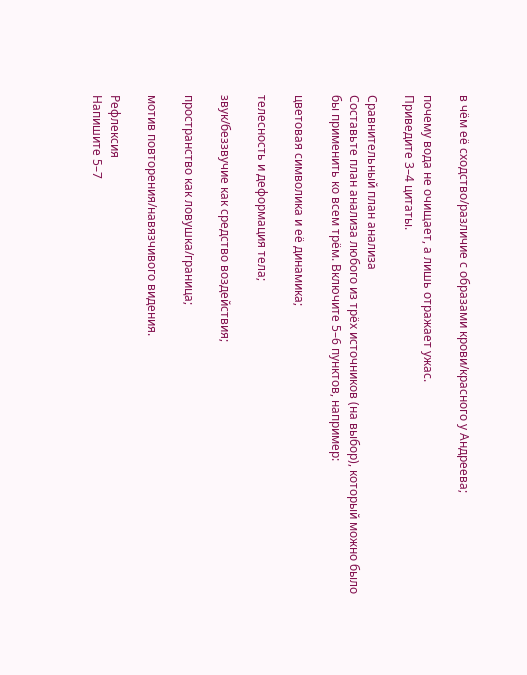в чём её сходство/различие с образами крови/красного у Андреева;

почему вода не очищает, а лишь отражает ужас.
Приведите 3–4 цитаты.

Сравнительный план анализа
Составьте план анализа любого из трёх источников (на выбор), который можно было бы применить ко всем трём. Включите 5–6 пунктов, например:

цветовая символика и её динамика;

телесность и деформация тела;

звук/беззвучие как средство воздействия;

пространство как ловушка/граница;

мотив повторения/навязчивого видения.

Рефлексия
Напишите 5–7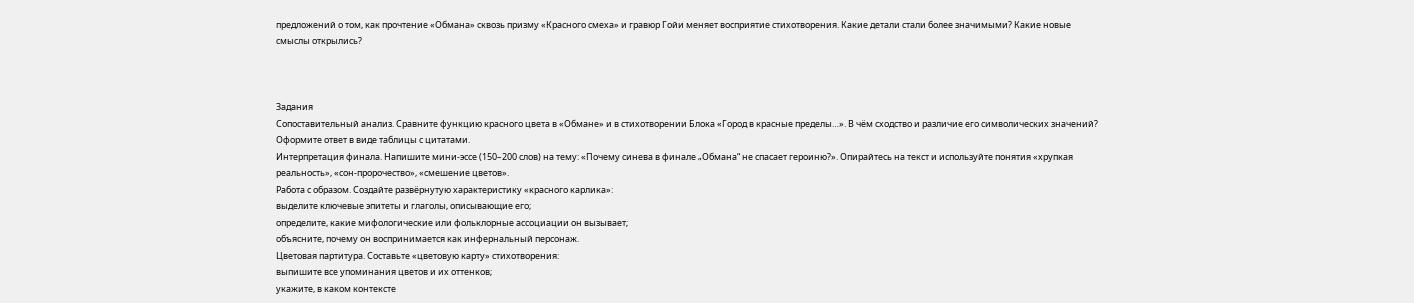предложений о том, как прочтение «Обмана» сквозь призму «Красного смеха» и гравюр Гойи меняет восприятие стихотворения. Какие детали стали более значимыми? Какие новые смыслы открылись?



Задания
Сопоставительный анализ. Сравните функцию красного цвета в «Обмане» и в стихотворении Блока «Город в красные пределы…». В чём сходство и различие его символических значений? Оформите ответ в виде таблицы с цитатами.
Интерпретация финала. Напишите мини‑эссе (150–200 слов) на тему: «Почему синева в финале „Обмана“ не спасает героиню?». Опирайтесь на текст и используйте понятия «хрупкая реальность», «сон‑пророчество», «смешение цветов».
Работа с образом. Создайте развёрнутую характеристику «красного карлика»:
выделите ключевые эпитеты и глаголы, описывающие его;
определите, какие мифологические или фольклорные ассоциации он вызывает;
объясните, почему он воспринимается как инфернальный персонаж.
Цветовая партитура. Составьте «цветовую карту» стихотворения:
выпишите все упоминания цветов и их оттенков;
укажите, в каком контексте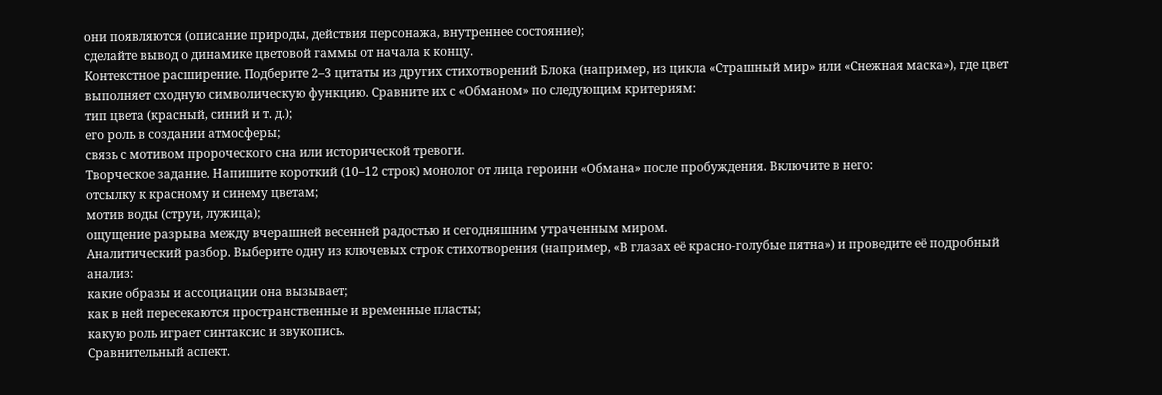они появляются (описание природы, действия персонажа, внутреннее состояние);
сделайте вывод о динамике цветовой гаммы от начала к концу.
Контекстное расширение. Подберите 2–3 цитаты из других стихотворений Блока (например, из цикла «Страшный мир» или «Снежная маска»), где цвет выполняет сходную символическую функцию. Сравните их с «Обманом» по следующим критериям:
тип цвета (красный, синий и т. д.);
его роль в создании атмосферы;
связь с мотивом пророческого сна или исторической тревоги.
Творческое задание. Напишите короткий (10–12 строк) монолог от лица героини «Обмана» после пробуждения. Включите в него:
отсылку к красному и синему цветам;
мотив воды (струи, лужица);
ощущение разрыва между вчерашней весенней радостью и сегодняшним утраченным миром.
Аналитический разбор. Выберите одну из ключевых строк стихотворения (например, «В глазах её красно‑голубые пятна») и проведите её подробный анализ:
какие образы и ассоциации она вызывает;
как в ней пересекаются пространственные и временные пласты;
какую роль играет синтаксис и звукопись.
Сравнительный аспект.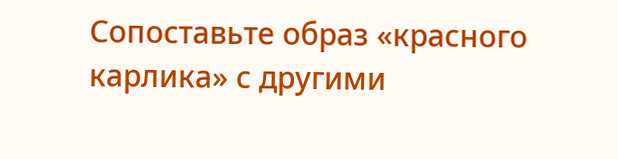Сопоставьте образ «красного карлика» с другими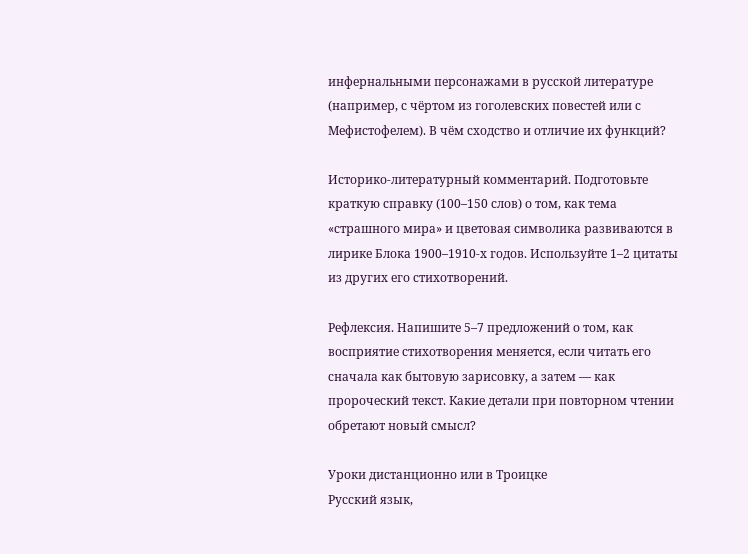инфернальными персонажами в русской литературе (например, с чёртом из гоголевских повестей или с Мефистофелем). В чём сходство и отличие их функций?

Историко‑литературный комментарий. Подготовьте краткую справку (100–150 слов) о том, как тема «страшного мира» и цветовая символика развиваются в лирике Блока 1900–1910‑х годов. Используйте 1–2 цитаты из других его стихотворений.

Рефлексия. Напишите 5–7 предложений о том, как восприятие стихотворения меняется, если читать его сначала как бытовую зарисовку, а затем — как пророческий текст. Какие детали при повторном чтении обретают новый смысл?

Уроки дистанционно или в Троицке
Русский язык,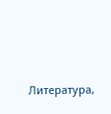Литература,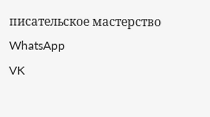писательское мастерство
WhatsApp
VK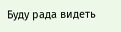Буду рада видеть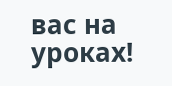вас на уроках!